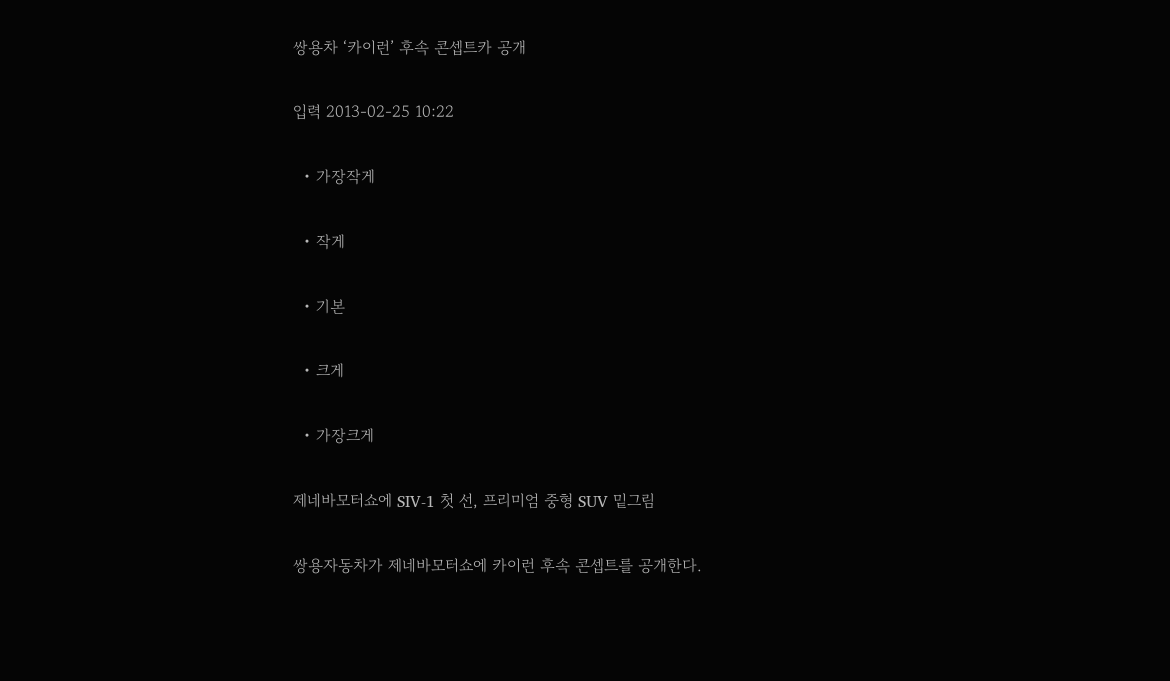쌍용차 ‘카이런’ 후속 콘셉트카 공개

입력 2013-02-25 10:22

  • 가장작게

  • 작게

  • 기본

  • 크게

  • 가장크게

제네바모터쇼에 SIV-1 첫 선, 프리미엄 중형 SUV 밑그림

쌍용자동차가 제네바모터쇼에 카이런 후속 콘셉트를 공개한다.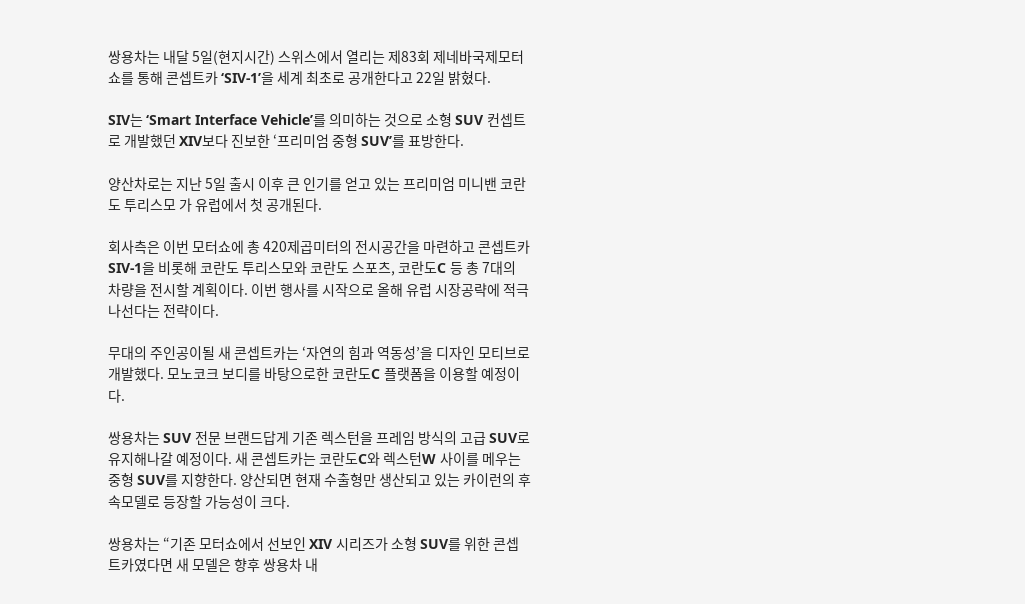쌍용차는 내달 5일(현지시간) 스위스에서 열리는 제83회 제네바국제모터쇼를 통해 콘셉트카 ‘SIV-1’을 세계 최초로 공개한다고 22일 밝혔다.

SIV는 ‘Smart Interface Vehicle’를 의미하는 것으로 소형 SUV 컨셉트로 개발했던 XIV보다 진보한 ‘프리미엄 중형 SUV’를 표방한다.

양산차로는 지난 5일 출시 이후 큰 인기를 얻고 있는 프리미엄 미니밴 코란도 투리스모 가 유럽에서 첫 공개된다.

회사측은 이번 모터쇼에 총 420제곱미터의 전시공간을 마련하고 콘셉트카 SIV-1을 비롯해 코란도 투리스모와 코란도 스포츠, 코란도C 등 총 7대의 차량을 전시할 계획이다. 이번 행사를 시작으로 올해 유럽 시장공략에 적극 나선다는 전략이다.

무대의 주인공이될 새 콘셉트카는 ‘자연의 힘과 역동성’을 디자인 모티브로 개발했다. 모노코크 보디를 바탕으로한 코란도C 플랫폼을 이용할 예정이다.

쌍용차는 SUV 전문 브랜드답게 기존 렉스턴을 프레임 방식의 고급 SUV로 유지해나갈 예정이다. 새 콘셉트카는 코란도C와 렉스턴W 사이를 메우는 중형 SUV를 지향한다. 양산되면 현재 수출형만 생산되고 있는 카이런의 후속모델로 등장할 가능성이 크다.

쌍용차는 “기존 모터쇼에서 선보인 XIV 시리즈가 소형 SUV를 위한 콘셉트카였다면 새 모델은 향후 쌍용차 내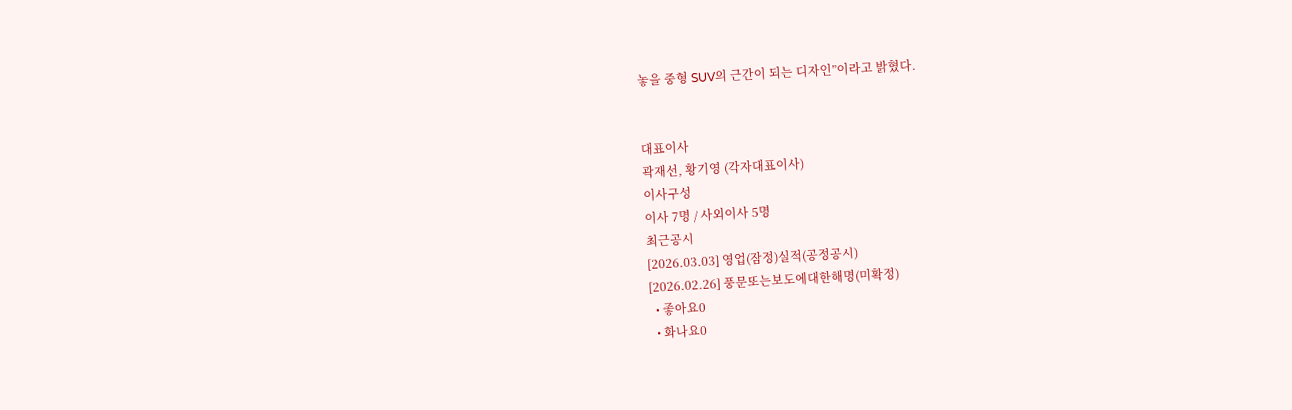놓을 중형 SUV의 근간이 되는 디자인”이라고 밝혔다.


대표이사
곽재선, 황기영 (각자대표이사)
이사구성
이사 7명 / 사외이사 5명
최근공시
[2026.03.03] 영업(잠정)실적(공정공시)
[2026.02.26] 풍문또는보도에대한해명(미확정)
  • 좋아요0
  • 화나요0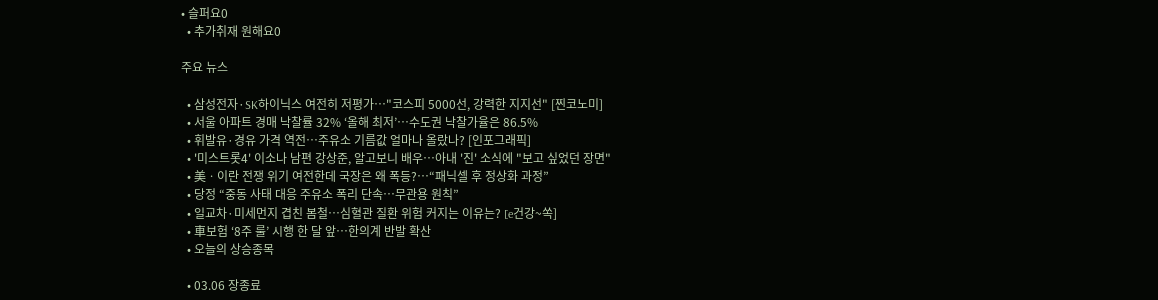• 슬퍼요0
  • 추가취재 원해요0

주요 뉴스

  • 삼성전자·SK하이닉스 여전히 저평가…"코스피 5000선, 강력한 지지선" [찐코노미]
  • 서울 아파트 경매 낙찰률 32% ‘올해 최저’⋯수도권 낙찰가율은 86.5%
  • 휘발유·경유 가격 역전…주유소 기름값 얼마나 올랐나? [인포그래픽]
  • '미스트롯4' 이소나 남편 강상준, 알고보니 배우⋯아내 '진' 소식에 "보고 싶었던 장면"
  • 美ㆍ이란 전쟁 위기 여전한데 국장은 왜 폭등?⋯“패닉셀 후 정상화 과정”
  • 당정 “중동 사태 대응 주유소 폭리 단속…무관용 원칙”
  • 일교차·미세먼지 겹친 봄철…심혈관 질환 위험 커지는 이유는? [e건강~쏙]
  • 車보험 ‘8주 룰’ 시행 한 달 앞…한의계 반발 확산
  • 오늘의 상승종목

  • 03.06 장종료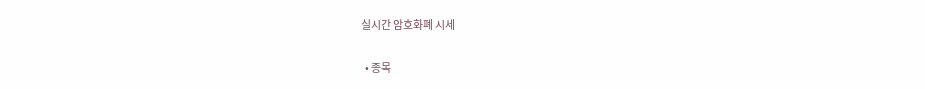실시간 암호화폐 시세

  • 종목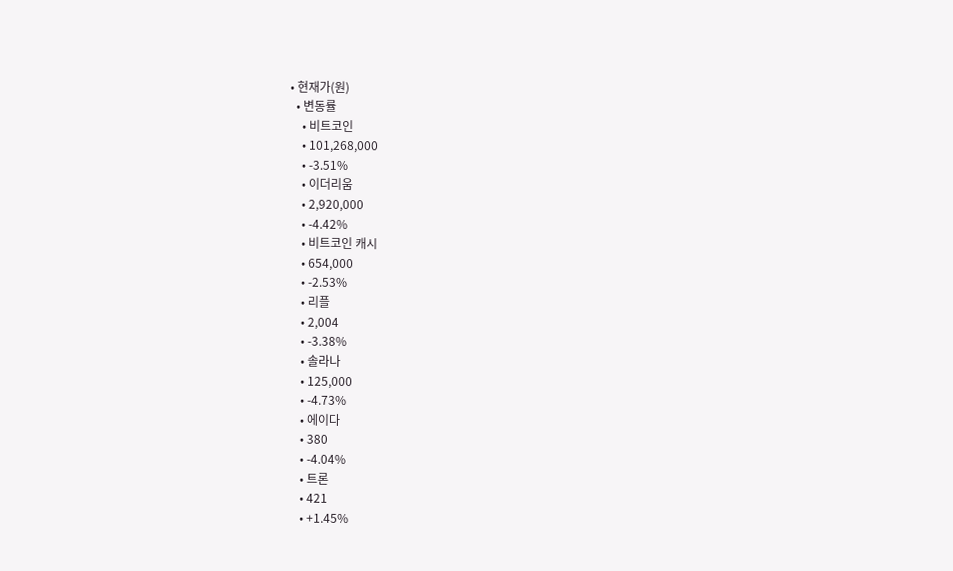• 현재가(원)
  • 변동률
    • 비트코인
    • 101,268,000
    • -3.51%
    • 이더리움
    • 2,920,000
    • -4.42%
    • 비트코인 캐시
    • 654,000
    • -2.53%
    • 리플
    • 2,004
    • -3.38%
    • 솔라나
    • 125,000
    • -4.73%
    • 에이다
    • 380
    • -4.04%
    • 트론
    • 421
    • +1.45%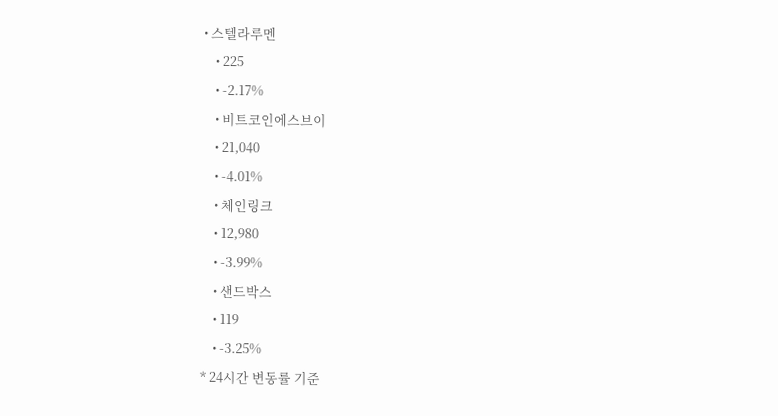• 스텔라루멘
    • 225
    • -2.17%
    • 비트코인에스브이
    • 21,040
    • -4.01%
    • 체인링크
    • 12,980
    • -3.99%
    • 샌드박스
    • 119
    • -3.25%
* 24시간 변동률 기준